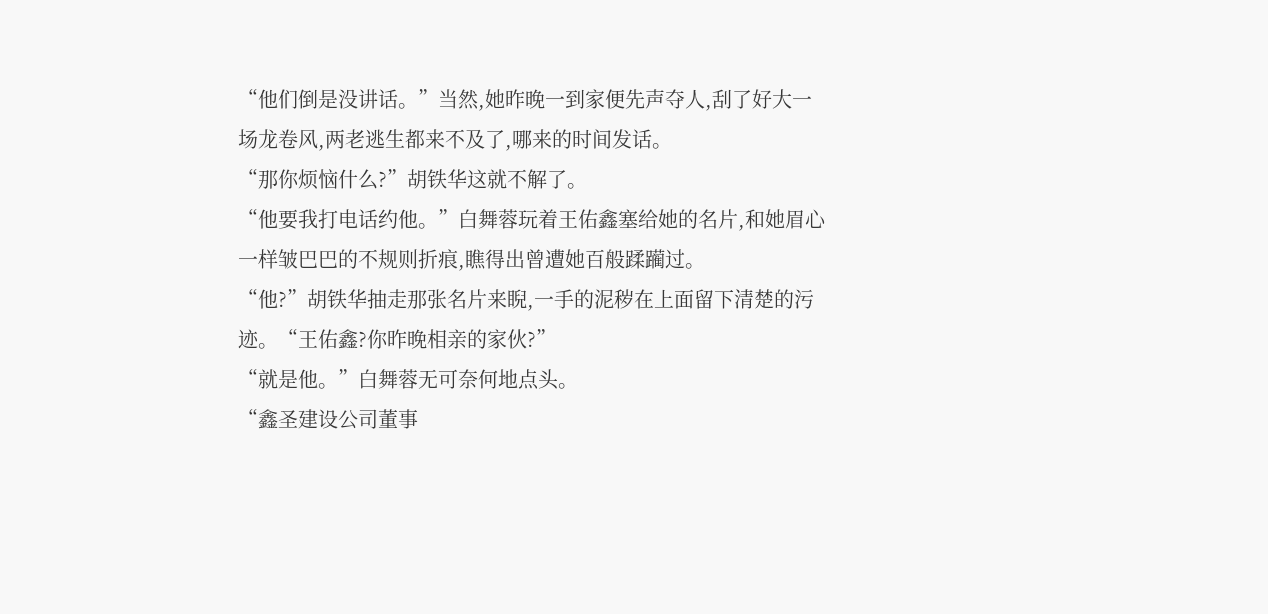“他们倒是没讲话。”当然,她昨晚一到家便先声夺人,刮了好大一场龙卷风,两老逃生都来不及了,哪来的时间发话。
“那你烦恼什么?”胡铁华这就不解了。
“他要我打电话约他。”白舞蓉玩着王佑鑫塞给她的名片,和她眉心一样皱巴巴的不规则折痕,瞧得出曾遭她百般蹂躏过。
“他?”胡铁华抽走那张名片来睨,一手的泥秽在上面留下清楚的污迹。“王佑鑫?你昨晚相亲的家伙?”
“就是他。”白舞蓉无可奈何地点头。
“鑫圣建设公司董事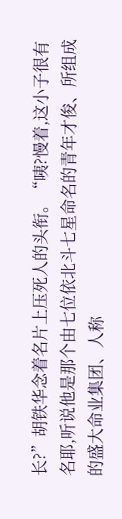长?”胡铁华念着名片上压死人的头衔。“咦?慢着,这小子很有名耶,听说他是那个由七位依北斗七星命名的青年才俊、所组成的盛大命业集团、人称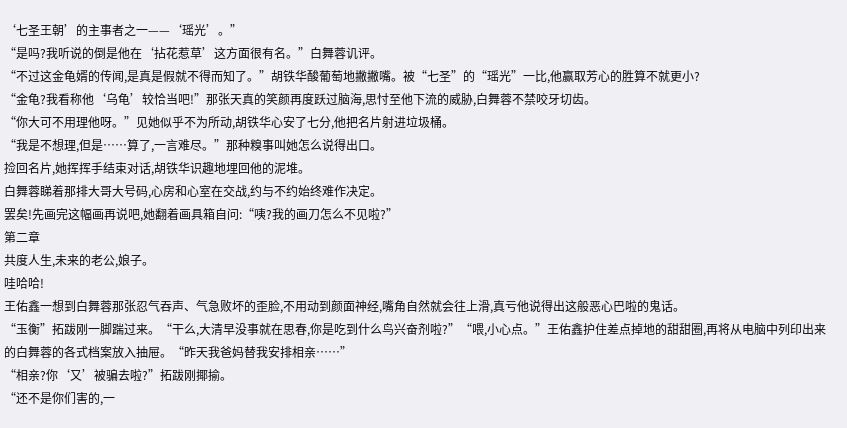‘七圣王朝’的主事者之一——‘瑶光’。”
“是吗?我听说的倒是他在‘拈花惹草’这方面很有名。”白舞蓉讥评。
“不过这金龟婿的传闻,是真是假就不得而知了。”胡铁华酸葡萄地撇撇嘴。被“七圣”的“瑶光”一比,他赢取芳心的胜算不就更小?
“金龟?我看称他‘乌龟’较恰当吧!”那张天真的笑颜再度跃过脑海,思忖至他下流的威胁,白舞蓉不禁咬牙切齿。
“你大可不用理他呀。”见她似乎不为所动,胡铁华心安了七分,他把名片射进垃圾桶。
“我是不想理,但是……算了,一言难尽。”那种糗事叫她怎么说得出口。
捡回名片,她挥挥手结束对话,胡铁华识趣地埋回他的泥堆。
白舞蓉睇着那排大哥大号码,心房和心室在交战,约与不约始终难作决定。
罢矣!先画完这幅画再说吧,她翻着画具箱自问:“咦?我的画刀怎么不见啦?”
第二章
共度人生,未来的老公,娘子。
哇哈哈!
王佑鑫一想到白舞蓉那张忍气吞声、气急败坏的歪脸,不用动到颜面神经,嘴角自然就会往上滑,真亏他说得出这般恶心巴啦的鬼话。
“玉衡”拓跋刚一脚踹过来。“干么,大清早没事就在思春,你是吃到什么鸟兴奋剂啦?”“喂,小心点。”王佑鑫护住差点掉地的甜甜圈,再将从电脑中列印出来的白舞蓉的各式档案放入抽屉。“昨天我爸妈替我安排相亲……”
“相亲?你‘又’被骗去啦?”拓跋刚揶揄。
“还不是你们害的,一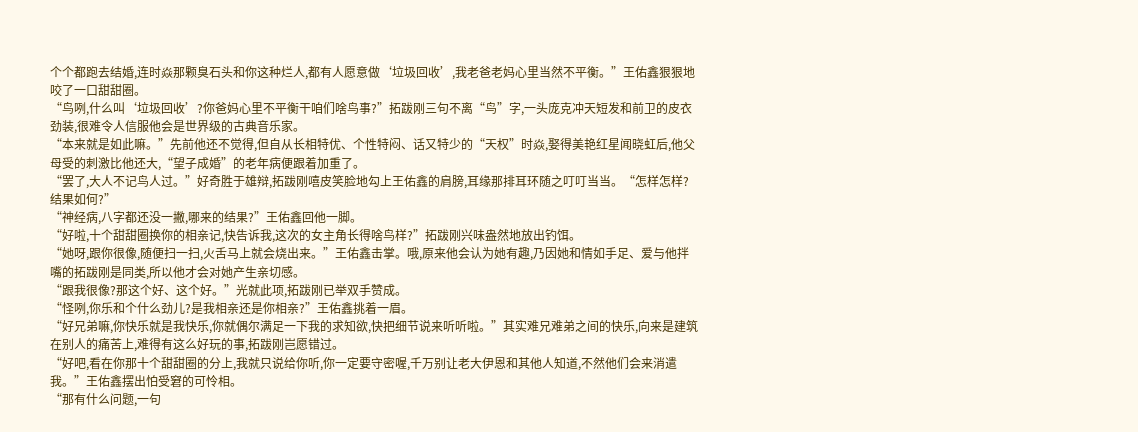个个都跑去结婚,连时焱那颗臭石头和你这种烂人,都有人愿意做‘垃圾回收’,我老爸老妈心里当然不平衡。”王佑鑫狠狠地咬了一口甜甜圈。
“鸟咧,什么叫‘垃圾回收’?你爸妈心里不平衡干咱们啥鸟事?”拓跋刚三句不离“鸟”字,一头庞克冲天短发和前卫的皮衣劲装,很难令人信服他会是世界级的古典音乐家。
“本来就是如此嘛。”先前他还不觉得,但自从长相特优、个性特闷、话又特少的“天权”时焱,娶得美艳红星闻晓虹后,他父母受的刺激比他还大,“望子成婚”的老年病便跟着加重了。
“罢了,大人不记鸟人过。”好奇胜于雄辩,拓跋刚嘻皮笑脸地勾上王佑鑫的肩膀,耳缘那排耳环随之叮叮当当。“怎样怎样?结果如何?”
“神经病,八字都还没一撇,哪来的结果?”王佑鑫回他一脚。
“好啦,十个甜甜圈换你的相亲记,快告诉我,这次的女主角长得啥鸟样?”拓跋刚兴味盎然地放出钓饵。
“她呀,跟你很像,随便扫一扫,火舌马上就会烧出来。”王佑鑫击掌。哦,原来他会认为她有趣,乃因她和情如手足、爱与他拌嘴的拓跋刚是同类,所以他才会对她产生亲切感。
“跟我很像?那这个好、这个好。”光就此项,拓跋刚已举双手赞成。
“怪咧,你乐和个什么劲儿?是我相亲还是你相亲?”王佑鑫挑着一眉。
“好兄弟嘛,你快乐就是我快乐,你就偶尔满足一下我的求知欲,快把细节说来听听啦。”其实难兄难弟之间的快乐,向来是建筑在别人的痛苦上,难得有这么好玩的事,拓跋刚岂愿错过。
“好吧,看在你那十个甜甜圈的分上,我就只说给你听,你一定要守密喔,千万别让老大伊恩和其他人知道,不然他们会来消遣我。”王佑鑫摆出怕受窘的可怜相。
“那有什么问题,一句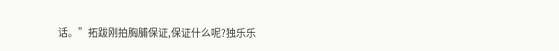话。”拓跋刚拍胸脯保证,保证什么呢?独乐乐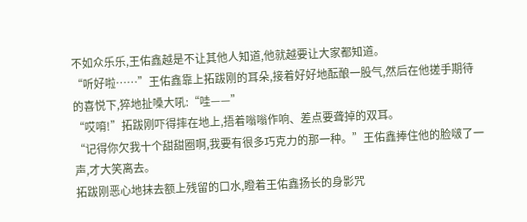不如众乐乐,王佑鑫越是不让其他人知道,他就越要让大家都知道。
“听好啦……”王佑鑫靠上拓跋刚的耳朵,接着好好地酝酿一股气,然后在他搓手期待的喜悦下,猝地扯嗓大吼:“哇——”
“哎唷!”拓跋刚吓得摔在地上,捂着嗡嗡作响、差点要聋掉的双耳。
“记得你欠我十个甜甜圈啊,我要有很多巧克力的那一种。”王佑鑫捧住他的脸啵了一声,才大笑离去。
拓跋刚恶心地抹去额上残留的口水,瞪着王佑鑫扬长的身影咒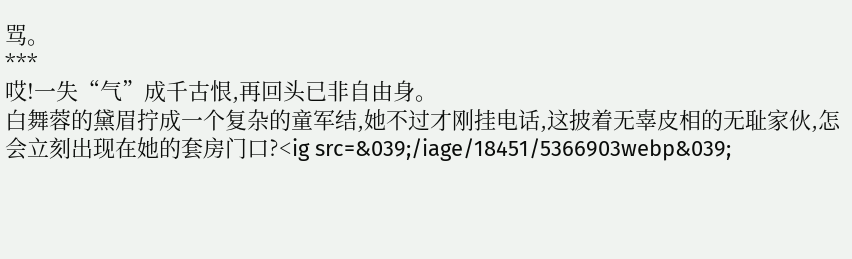骂。
***
哎!一失“气”成千古恨,再回头已非自由身。
白舞蓉的黛眉拧成一个复杂的童军结,她不过才刚挂电话,这披着无辜皮相的无耻家伙,怎会立刻出现在她的套房门口?<ig src=&039;/iage/18451/5366903webp&039;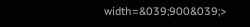width=&039;900&039;>